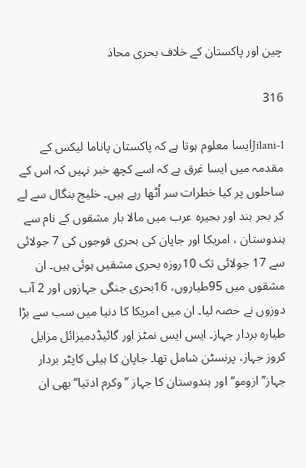چین اور پاکستان کے خلاف بحری محاذ

316

Jilani-1ایسا معلوم ہوتا ہے کہ پاکستان پاناما لیکس کے مقدمہ میں ایسا غرق ہے کہ اسے کچھ خبر نہیں کہ اس کے ساحلوں پر کیا خطرات سر اُٹھا رہے ہیں۔ خلیج بنگال سے لے کر بحر ہند اور بحیرہ عرب میں مالا بار مشقوں کے نام سے ہندوستان ، امریکا اور جاپان کی بحری فوجوں کی 7 جولائی سے 17 جولائی تک 10روزہ بحری مشقیں ہوئی ہیں۔ ان مشقوں میں 95طیاروں، 16بحری جنگی جہازوں اور 2 آب دوزوں نے حصہ لیا۔ ان میں امریکا کا دنیا میں سب سے بڑا طیارہ بردار جہاز۔ ایس ایس نمٹز اور گائیڈدمیزائل مزایل کروز جہاز، پرنسٹن شامل تھا۔ جاپان کا ہیلی کاپٹر بردار جہاز’’ ازومو‘‘ اور ہندوستان کا جہاز ’’وکرم ادتیا‘‘بھی ان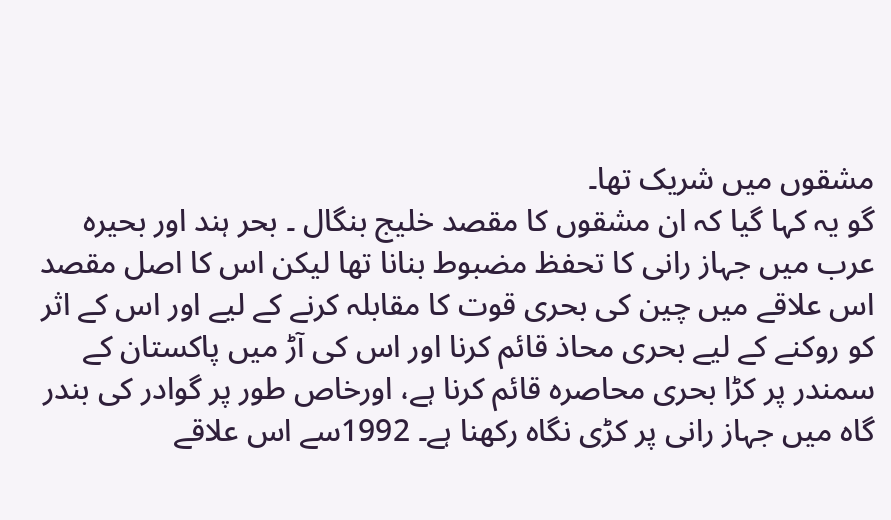مشقوں میں شریک تھا۔
گو یہ کہا گیا کہ ان مشقوں کا مقصد خلیج بنگال ۔ بحر ہند اور بحیرہ عرب میں جہاز رانی کا تحفظ مضبوط بنانا تھا لیکن اس کا اصل مقصد اس علاقے میں چین کی بحری قوت کا مقابلہ کرنے کے لیے اور اس کے اثر کو روکنے کے لیے بحری محاذ قائم کرنا اور اس کی آڑ میں پاکستان کے سمندر پر کڑا بحری محاصرہ قائم کرنا ہے، اورخاص طور پر گوادر کی بندر گاہ میں جہاز رانی پر کڑی نگاہ رکھنا ہے۔ 1992سے اس علاقے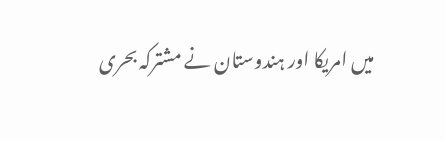میں امریکا اور ہندوستان نے مشترکہ بحری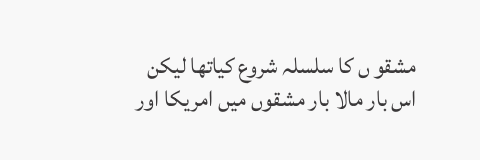مشقو ں کا سلسلہ شروع کیاتھا لیکن اس بار مالا بار مشقوں میں امریکا اور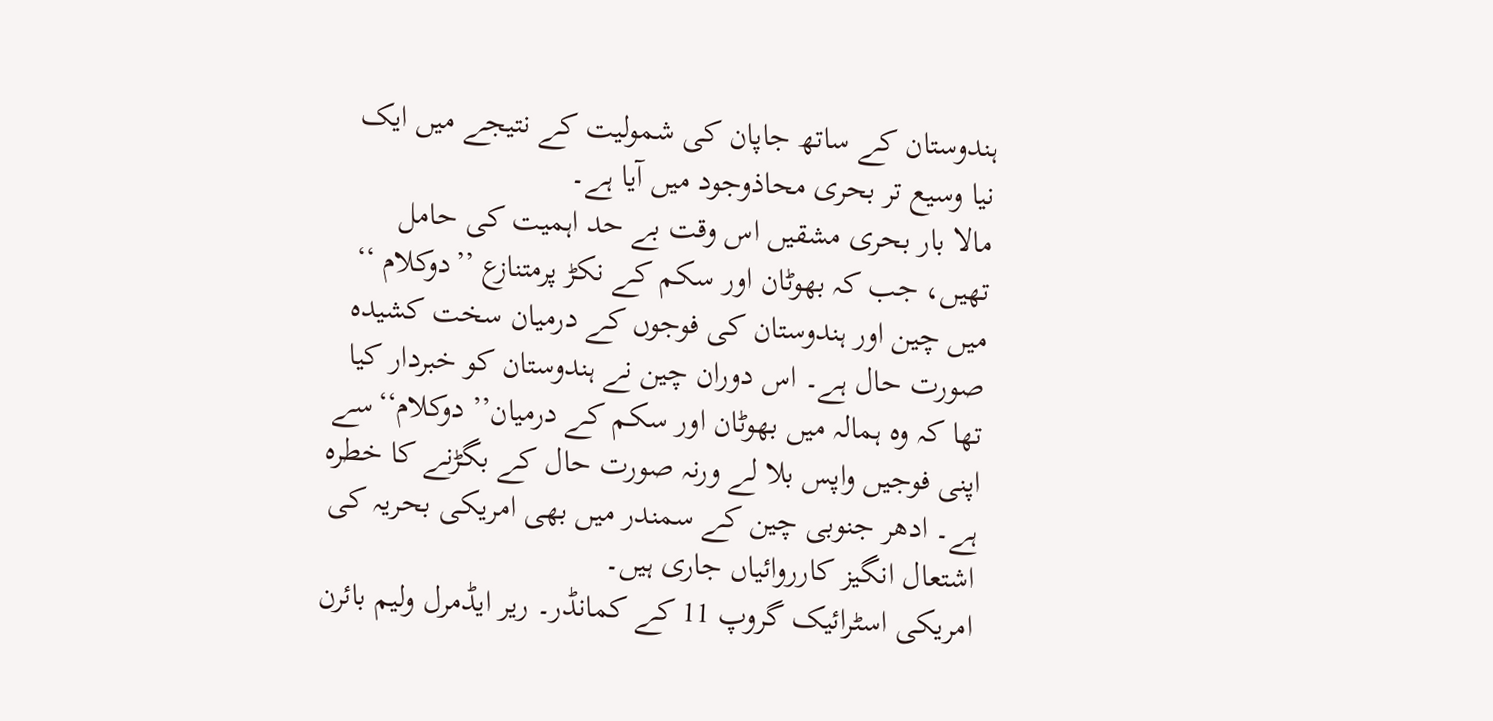ہندوستان کے ساتھ جاپان کی شمولیت کے نتیجے میں ایک نیا وسیع تر بحری محاذوجود میں آیا ہے۔
مالا بار بحری مشقیں اس وقت بے حد اہمیت کی حامل تھیں، جب کہ بھوٹان اور سکم کے نکڑ پرمتنازع ’’دوکلام ‘‘ میں چین اور ہندوستان کی فوجوں کے درمیان سخت کشیدہ صورت حال ہے۔ اس دوران چین نے ہندوستان کو خبردار کیا تھا کہ وہ ہمالہ میں بھوٹان اور سکم کے درمیان’’ دوکلام‘‘سے اپنی فوجیں واپس بلا لے ورنہ صورت حال کے بگڑنے کا خطرہ ہے۔ ادھر جنوبی چین کے سمندر میں بھی امریکی بحریہ کی اشتعال انگیز کارروائیاں جاری ہیں۔
امریکی اسٹرائیک گروپ 11 کے کمانڈر۔ ریر ایڈمرل ولیم بائرن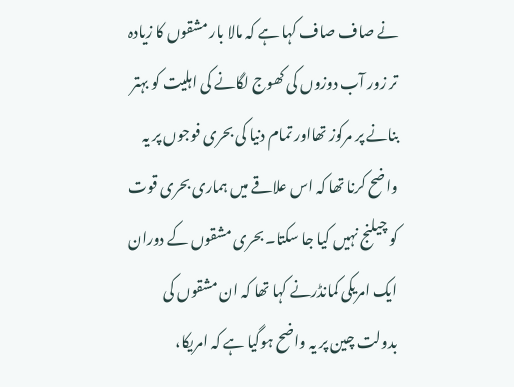نے صاف صاف کہا ہے کہ مالا بار مشقوں کا زیادہ تر زور آب دوزوں کی کھوج لگانے کی اہلیت کو بہتر بنانے پر مرکوز تھااور تمام دنیا کی بحری فوجوں پر یہ واضح کرنا تھا کہ اس علاقے میں ہماری بحری قوت کو چیلنج نہیں کیا جا سکتا۔ بحری مشقوں کے دوران ایک امریکی کمانڈرنے کہا تھا کہ ان مشقوں کی بدولت چین پر یہ واضح ہوگیا ہے کہ امریکا،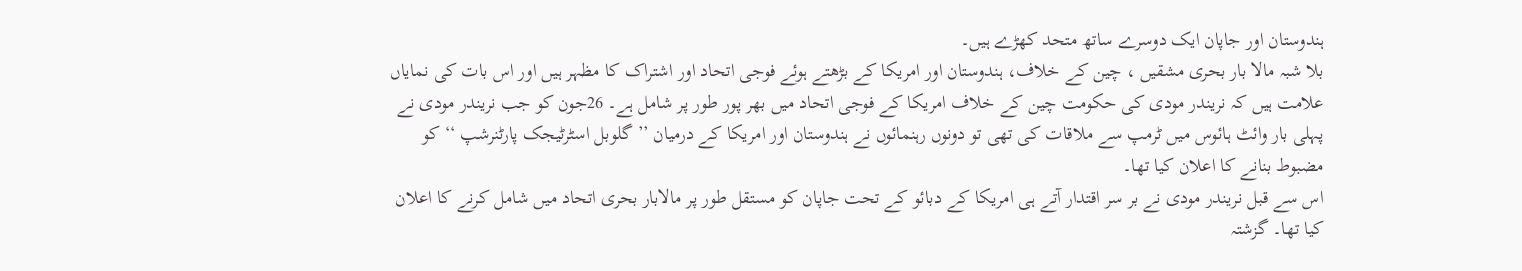ہندوستان اور جاپان ایک دوسرے ساتھ متحد کھڑے ہیں۔
بلا شبہ مالا بار بحری مشقیں ، چین کے خلاف، ہندوستان اور امریکا کے بڑھتے ہوئے فوجی اتحاد اور اشتراک کا مظہر ہیں اور اس بات کی نمایاں علامت ہیں کہ نریندر مودی کی حکومت چین کے خلاف امریکا کے فوجی اتحاد میں بھر پور طور پر شامل ہے۔ 26جون کو جب نریندر مودی نے پہلی بار وائٹ ہائوس میں ٹرمپ سے ملاقات کی تھی تو دونوں رہنمائوں نے ہندوستان اور امریکا کے درمیان ’’گلوبل اسٹرٹیجک پارٹنرشپ ‘‘ کو مضبوط بنانے کا اعلان کیا تھا۔
اس سے قبل نریندر مودی نے بر سر اقتدار آتے ہی امریکا کے دبائو کے تحت جاپان کو مستقل طور پر مالابار بحری اتحاد میں شامل کرنے کا اعلان کیا تھا۔ گزشتہ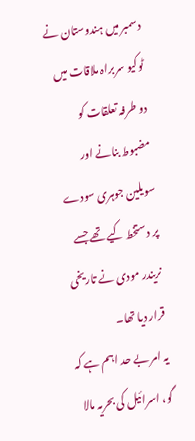دسمبر میں ہندوستان نے ٹوکیو سربراہ ملاقات میں دو طرفہ تعلقات کو مضبوط بنانے اور سویلین جوہری سودے پر دستخط کیے تھے جسے نریندر مودی نے تاریخی قرار دیا تھا۔
یہ امر بے حد اہم ہے کہ گو، اسرائیل کی بحریہ مالا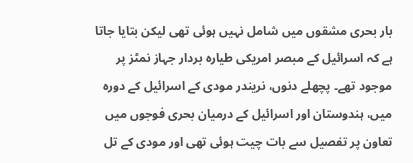بار بحری مشقوں میں شامل نہیں ہوئی تھی لیکن بتایا جاتا ہے کہ اسرائیل کے مبصر امریکی طیارہ بردار جہاز نمٹز پر موجود تھے۔ پچھلے دنوں، نریندر مودی کے اسرائیل کے دورہ میں، ہندوستان اور اسرائیل کے درمیان بحری فوجوں میں تعاون پر تفصیل سے بات چیت ہوئی تھی اور مودی کے تل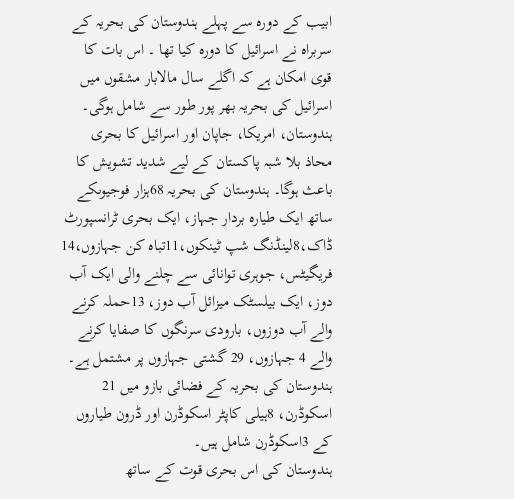ابیب کے دورہ سے پہلے ہندوستان کی بحریہ کے سربراہ نے اسرائیل کا دورہ کیا تھا ۔ اس بات کا قوی امکان ہے کہ اگلے سال مالابار مشقوں میں اسرائیل کی بحریہ بھر پور طور سے شامل ہوگی۔
ہندوستان، امریکا، جاپان اور اسرائیل کا بحری محاذ بلا شبہ پاکستان کے لیے شدید تشویش کا باعث ہوگا۔ ہندوستان کی بحریہ 68ہزار فوجیوںکے ساتھ ایک طیارہ بردار جہاز، ایک بحری ٹرانسپورٹ ڈاک،8لینڈنگ شپ ٹینکوں،11تباہ کن جہازوں،14 فریگیٹس، جوہری توانائی سے چلنے والی ایک آب دوز، ایک بیلسٹک میزائل آب دوز، 13حملہ کرنے والے آب دوزوں، بارودی سرنگوں کا صفایا کرنے والے 4 جہازوں، 29 گشتی جہازوں پر مشتمل ہے۔ ہندوستان کی بحریہ کے فضائی بازو میں 21 اسکوڈرن، 8ہیلی کاپٹر اسکوڈرن اور ڈرون طیاروں کے 3اسکوڈرن شامل ہیں۔
ہندوستان کی اس بحری قوت کے ساتھ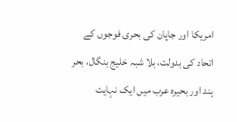امریکا اور جاپان کی بحری فوجوں کے اتحاد کی بدولت، بلا شبہ خلیج بنگال، بحر ہند اور بحیرہ عرب میں ایک نہایت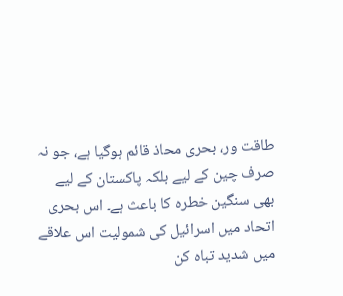طاقت ور، بحری محاذ قائم ہوگیا ہے، جو نہ صرف چین کے لیے بلکہ پاکستان کے لیے بھی سنگین خطرہ کا باعث ہے۔ اس بحری اتحاد میں اسرائیل کی شمولیت اس علاقے میں شدید تباہ کن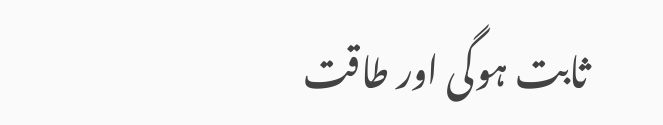ثابت ہوگی اور طاقت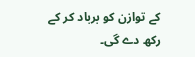کے توازن کو برباد کر کے رکھ دے گی۔